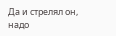Да и стрелял он, надо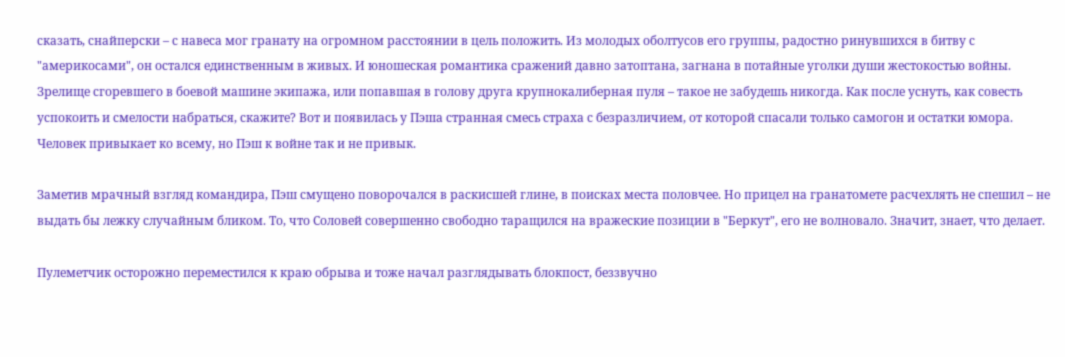сказать, снайперски – с навеса мог гранату на огромном расстоянии в цель положить. Из молодых оболтусов его группы, радостно ринувшихся в битву с "америкосами", он остался единственным в живых. И юношеская романтика сражений давно затоптана, загнана в потайные уголки души жестокостью войны. Зрелище сгоревшего в боевой машине экипажа, или попавшая в голову друга крупнокалиберная пуля – такое не забудешь никогда. Как после уснуть, как совесть успокоить и смелости набраться, скажите? Вот и появилась у Пэша странная смесь страха с безразличием, от которой спасали только самогон и остатки юмора. Человек привыкает ко всему, но Пэш к войне так и не привык.

Заметив мрачный взгляд командира, Пэш смущено поворочался в раскисшей глине, в поисках места половчее. Но прицел на гранатомете расчехлять не спешил – не выдать бы лежку случайным бликом. То, что Соловей совершенно свободно таращился на вражеские позиции в "Беркут", его не волновало. Значит, знает, что делает.

Пулеметчик осторожно переместился к краю обрыва и тоже начал разглядывать блокпост, беззвучно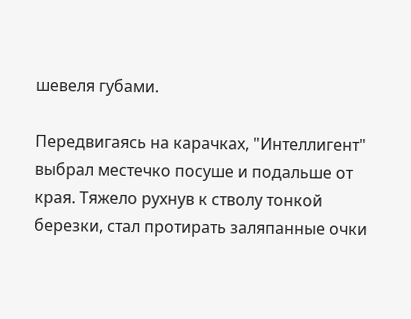шевеля губами.

Передвигаясь на карачках, "Интеллигент" выбрал местечко посуше и подальше от края. Тяжело рухнув к стволу тонкой березки, стал протирать заляпанные очки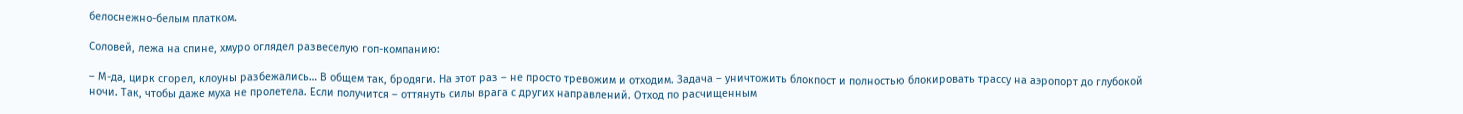белоснежно-белым платком.

Соловей, лежа на спине, хмуро оглядел развеселую гоп-компанию:

– М-да, цирк сгорел, клоуны разбежались… В общем так, бродяги. На этот раз – не просто тревожим и отходим. Задача – уничтожить блокпост и полностью блокировать трассу на аэропорт до глубокой ночи. Так, чтобы даже муха не пролетела. Если получится – оттянуть силы врага с других направлений. Отход по расчищенным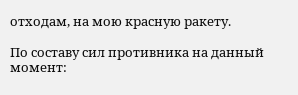отходам, на мою красную ракету.

По составу сил противника на данный момент: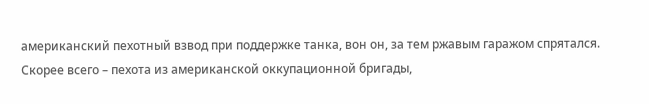американский пехотный взвод при поддержке танка, вон он, за тем ржавым гаражом спрятался. Скорее всего – пехота из американской оккупационной бригады,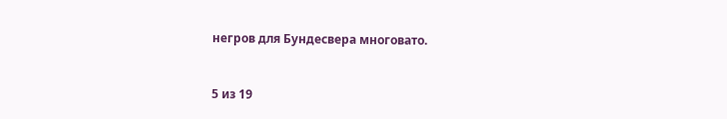негров для Бундесвера многовато.



5 из 19